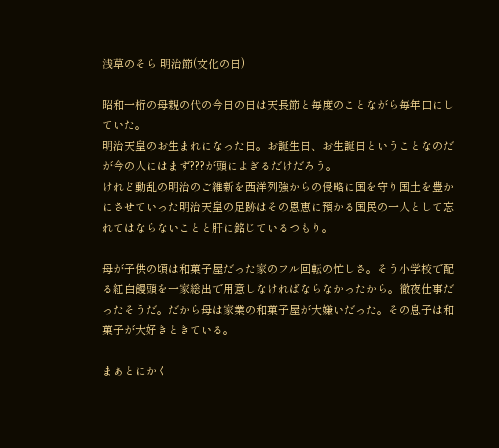浅草のそら 明治節(文化の日)

昭和一桁の母親の代の今日の日は天長節と毎度のことながら毎年口にしていた。
明治天皇のお生まれになった日。お誕生日、お生誕日ということなのだが今の人にはまず???が頭によぎるだけだろう。
けれど動乱の明治のご維新を西洋列強からの侵略に国を守り国土を豊かにさせていった明治天皇の足跡はその恩恵に預かる国民の一人として忘れてはならないことと肝に銘じているつもり。

母が子供の頃は和菓子屋だった家のフル回転の忙しさ。そう小学校で配る紅白饅頭を一家総出で用意しなければならなかったから。徹夜仕事だったそうだ。だから母は家業の和菓子屋が大嫌いだった。その息子は和菓子が大好きときている。

まぁとにかく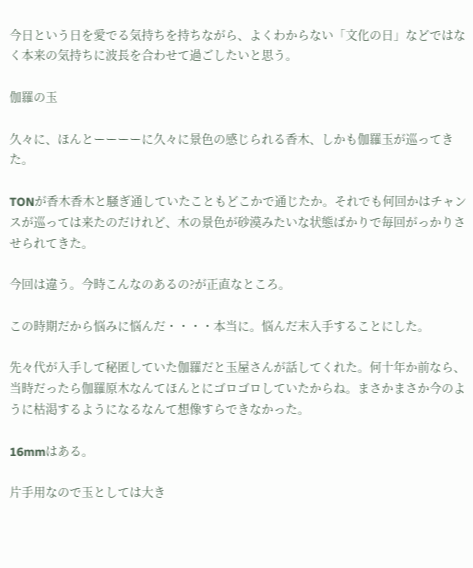今日という日を愛でる気持ちを持ちながら、よくわからない「文化の日」などではなく本来の気持ちに波長を合わせて過ごしたいと思う。

伽羅の玉

久々に、ほんとーーーーに久々に景色の感じられる香木、しかも伽羅玉が巡ってきた。

TONが香木香木と騒ぎ通していたこともどこかで通じたか。それでも何回かはチャンスが巡っては来たのだけれど、木の景色が砂漠みたいな状態ばかりで毎回がっかりさせられてきた。

今回は違う。今時こんなのあるの?が正直なところ。

この時期だから悩みに悩んだ・・・・本当に。悩んだ末入手することにした。

先々代が入手して秘匿していた伽羅だと玉屋さんが話してくれた。何十年か前なら、当時だったら伽羅原木なんてほんとにゴロゴロしていたからね。まさかまさか今のように枯渇するようになるなんて想像すらできなかった。

16mmはある。

片手用なので玉としては大き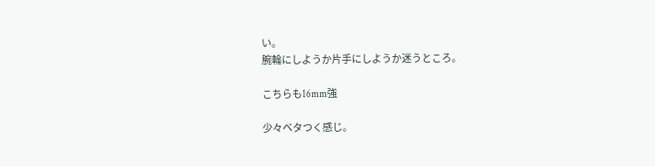い。
腕輪にしようか片手にしようか迷うところ。

こちらも16mm強

少々ベタつく感じ。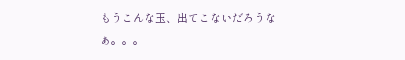もうこんな玉、出てこないだろうなぁ。。。